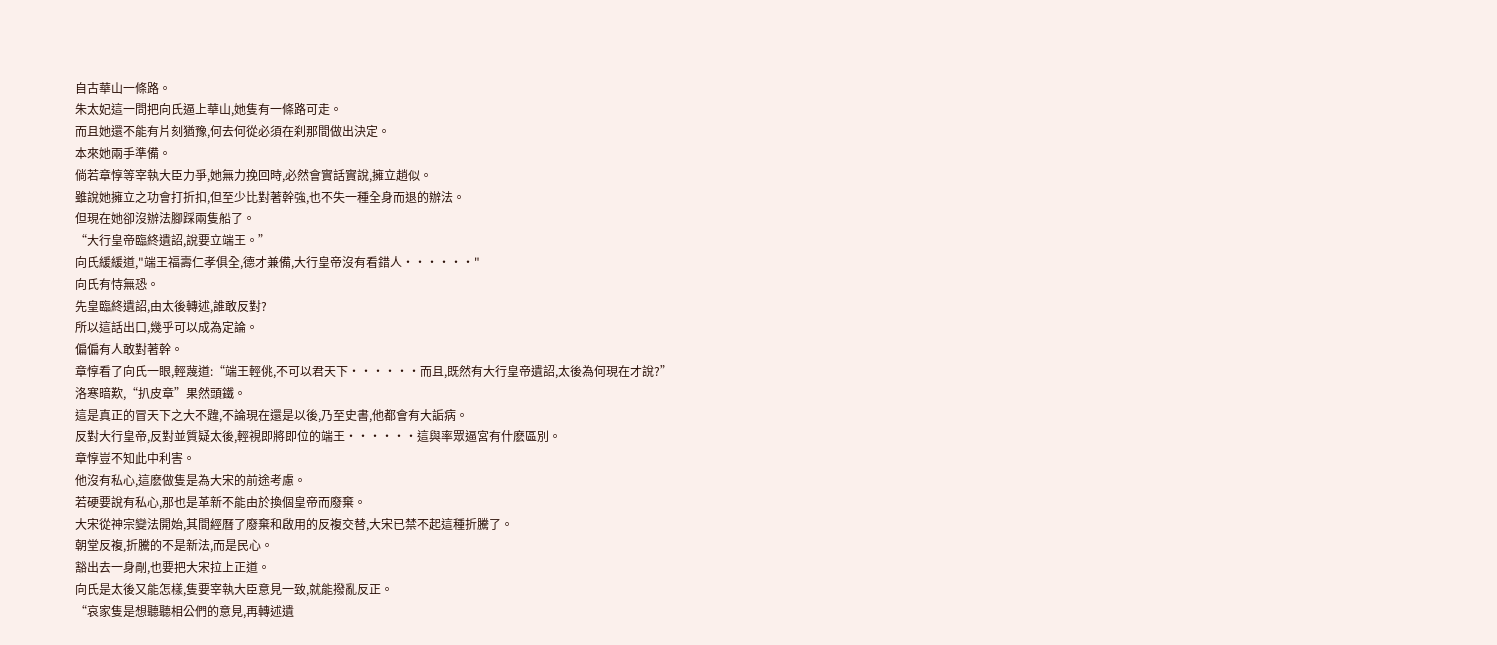自古華山一條路。
朱太妃這一問把向氏逼上華山,她隻有一條路可走。
而且她還不能有片刻猶豫,何去何從必須在刹那間做出決定。
本來她兩手準備。
倘若章惇等宰執大臣力爭,她無力挽回時,必然會實話實說,擁立趙似。
雖說她擁立之功會打折扣,但至少比對著幹強,也不失一種全身而退的辦法。
但現在她卻沒辦法腳踩兩隻船了。
“大行皇帝臨終遺詔,說要立端王。”
向氏緩緩道,"端王福壽仁孝俱全,德才兼備,大行皇帝沒有看錯人······"
向氏有恃無恐。
先皇臨終遺詔,由太後轉述,誰敢反對?
所以這話出口,幾乎可以成為定論。
偏偏有人敢對著幹。
章惇看了向氏一眼,輕蔑道:“端王輕佻,不可以君天下······而且,既然有大行皇帝遺詔,太後為何現在才說?”
洛寒暗歎,“扒皮章”果然頭鐵。
這是真正的冒天下之大不韙,不論現在還是以後,乃至史書,他都會有大詬病。
反對大行皇帝,反對並質疑太後,輕視即將即位的端王······這與率眾逼宮有什麽區別。
章惇豈不知此中利害。
他沒有私心,這麽做隻是為大宋的前途考慮。
若硬要說有私心,那也是革新不能由於換個皇帝而廢棄。
大宋從神宗變法開始,其間經曆了廢棄和啟用的反複交替,大宋已禁不起這種折騰了。
朝堂反複,折騰的不是新法,而是民心。
豁出去一身剮,也要把大宋拉上正道。
向氏是太後又能怎樣,隻要宰執大臣意見一致,就能撥亂反正。
“哀家隻是想聽聽相公們的意見,再轉述遺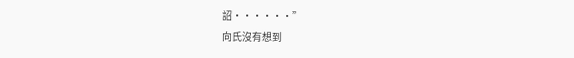詔······”
向氏沒有想到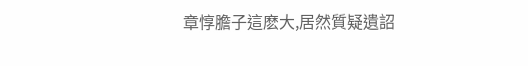章惇膽子這麽大,居然質疑遺詔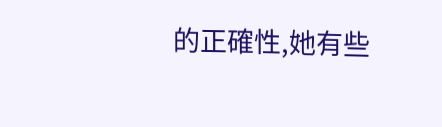的正確性,她有些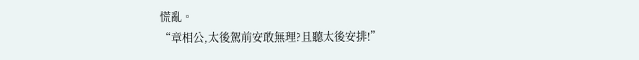慌亂。
“章相公,太後駕前安敢無理?且聽太後安排!”